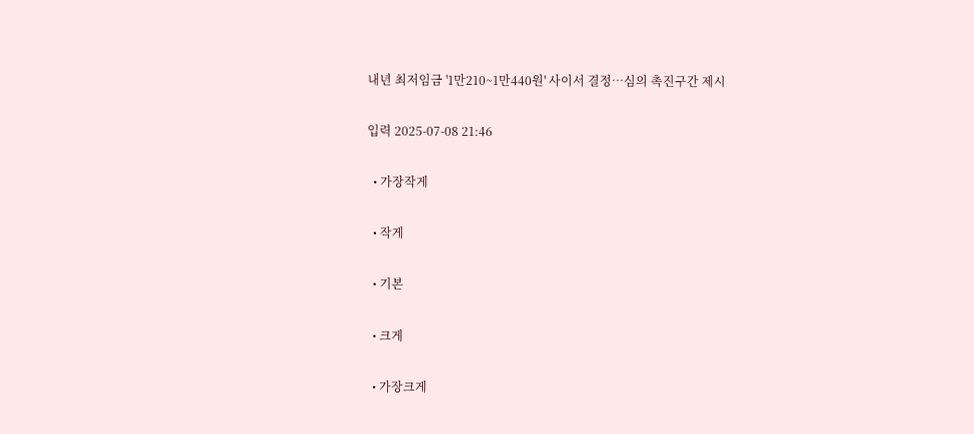내년 최저임금 '1만210~1만440원' 사이서 결정⋯심의 촉진구간 제시

입력 2025-07-08 21:46

  • 가장작게

  • 작게

  • 기본

  • 크게

  • 가장크게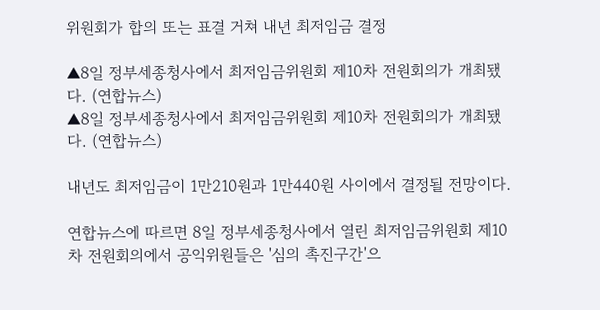위원회가 합의 또는 표결 거쳐 내년 최저임금 결정

▲8일 정부세종청사에서 최저임금위원회 제10차 전원회의가 개최됐다. (연합뉴스)
▲8일 정부세종청사에서 최저임금위원회 제10차 전원회의가 개최됐다. (연합뉴스)

내년도 최저임금이 1만210원과 1만440원 사이에서 결정될 전망이다.

연합뉴스에 따르면 8일 정부세종청사에서 열린 최저임금위원회 제10차 전원회의에서 공익위원들은 '심의 촉진구간'으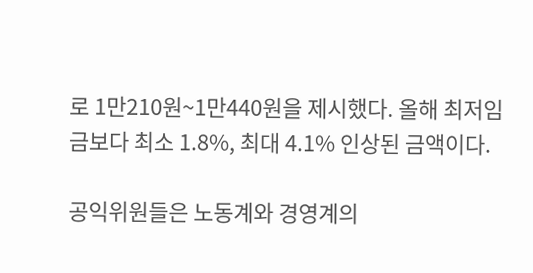로 1만210원~1만440원을 제시했다. 올해 최저임금보다 최소 1.8%, 최대 4.1% 인상된 금액이다.

공익위원들은 노동계와 경영계의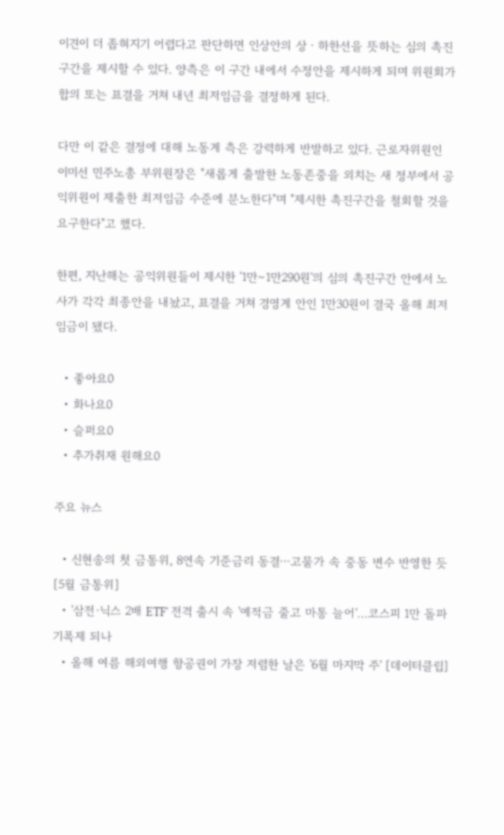이견이 더 좁혀지기 어렵다고 판단하면 인상안의 상ㆍ하한선을 뜻하는 심의 촉진구간을 제시할 수 있다. 양측은 이 구간 내에서 수정안을 제시하게 되며 위원회가 합의 또는 표결을 거쳐 내년 최저임금을 결정하게 된다.

다만 이 같은 결정에 대해 노동계 측은 강력하게 반발하고 있다. 근로자위원인 이미선 민주노총 부위원장은 "새롭게 출발한 노동존중을 외치는 새 정부에서 공익위원이 제출한 최저임금 수준에 분노한다"며 "제시한 촉진구간을 철회할 것을 요구한다"고 했다.

한편, 지난해는 공익위원들이 제시한 '1만∼1만290원'의 심의 촉진구간 안에서 노사가 각각 최종안을 내놨고, 표결을 거쳐 경영계 안인 1만30원이 결국 올해 최저임금이 됐다.

  • 좋아요0
  • 화나요0
  • 슬퍼요0
  • 추가취재 원해요0

주요 뉴스

  • 신현송의 첫 금통위, 8연속 기준금리 동결⋯고물가 속 중동 변수 반영한 듯 [5월 금통위]
  • '삼전·닉스 2배 ETF' 전격 출시 속 '예적금 줄고 마통 늘어'…코스피 1만 돌파 기폭제 되나
  • 올해 여름 해외여행 항공권이 가장 저렴한 날은 '6월 마지막 주' [데이터클립]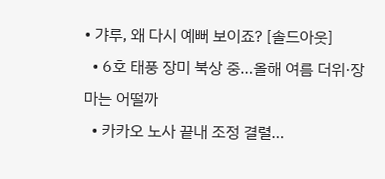• 갸루, 왜 다시 예뻐 보이죠? [솔드아웃]
  • 6호 태풍 장미 북상 중…올해 여름 더위·장마는 어떨까
  • 카카오 노사 끝내 조정 결렬…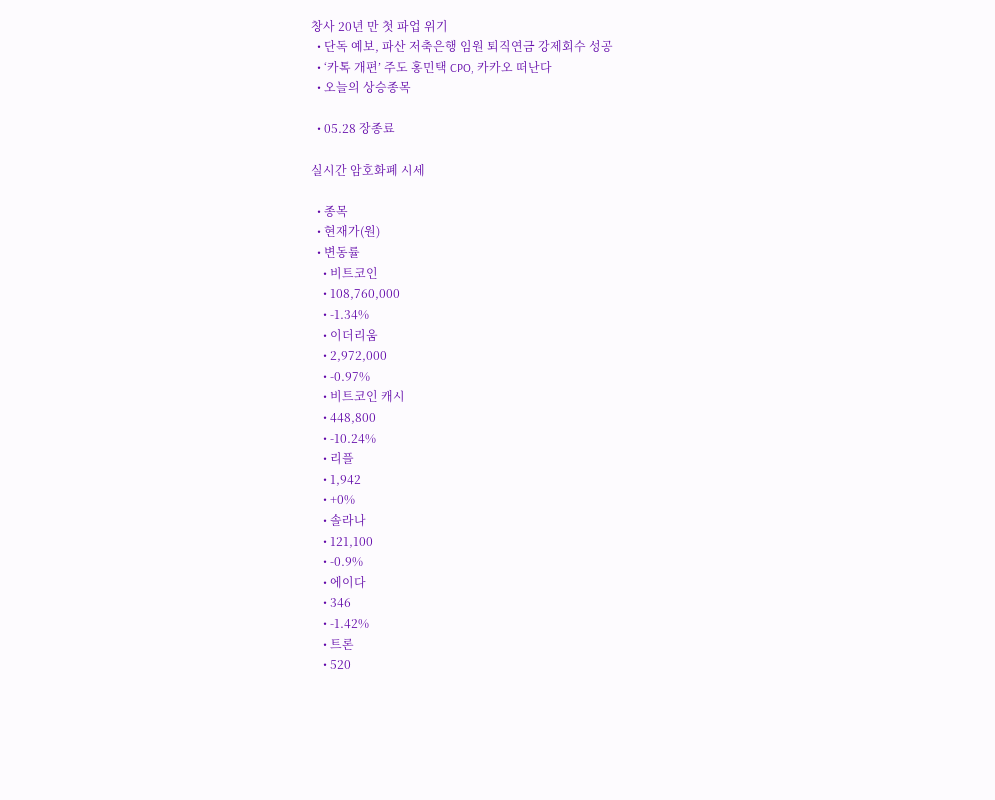창사 20년 만 첫 파업 위기
  • 단독 예보, 파산 저축은행 임원 퇴직연금 강제회수 성공
  • ‘카톡 개편’ 주도 홍민택 CPO, 카카오 떠난다
  • 오늘의 상승종목

  • 05.28 장종료

실시간 암호화폐 시세

  • 종목
  • 현재가(원)
  • 변동률
    • 비트코인
    • 108,760,000
    • -1.34%
    • 이더리움
    • 2,972,000
    • -0.97%
    • 비트코인 캐시
    • 448,800
    • -10.24%
    • 리플
    • 1,942
    • +0%
    • 솔라나
    • 121,100
    • -0.9%
    • 에이다
    • 346
    • -1.42%
    • 트론
    • 520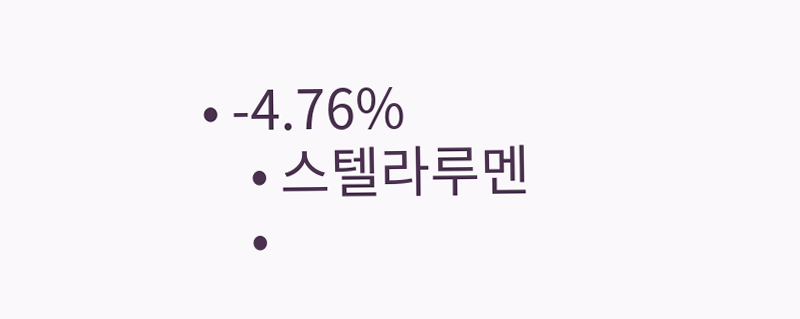• -4.76%
    • 스텔라루멘
    •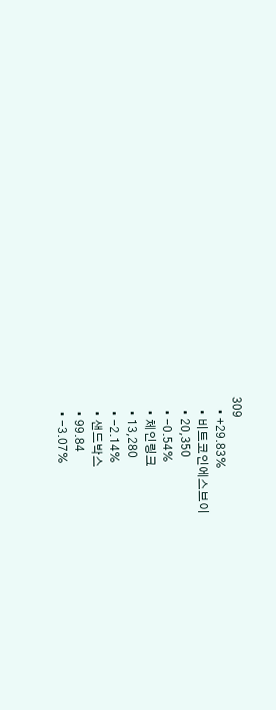309
    • +29.83%
    • 비트코인에스브이
    • 20,350
    • -0.54%
    • 체인링크
    • 13,280
    • -2.14%
    • 샌드박스
    • 99.84
    • -3.07%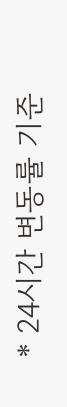* 24시간 변동률 기준